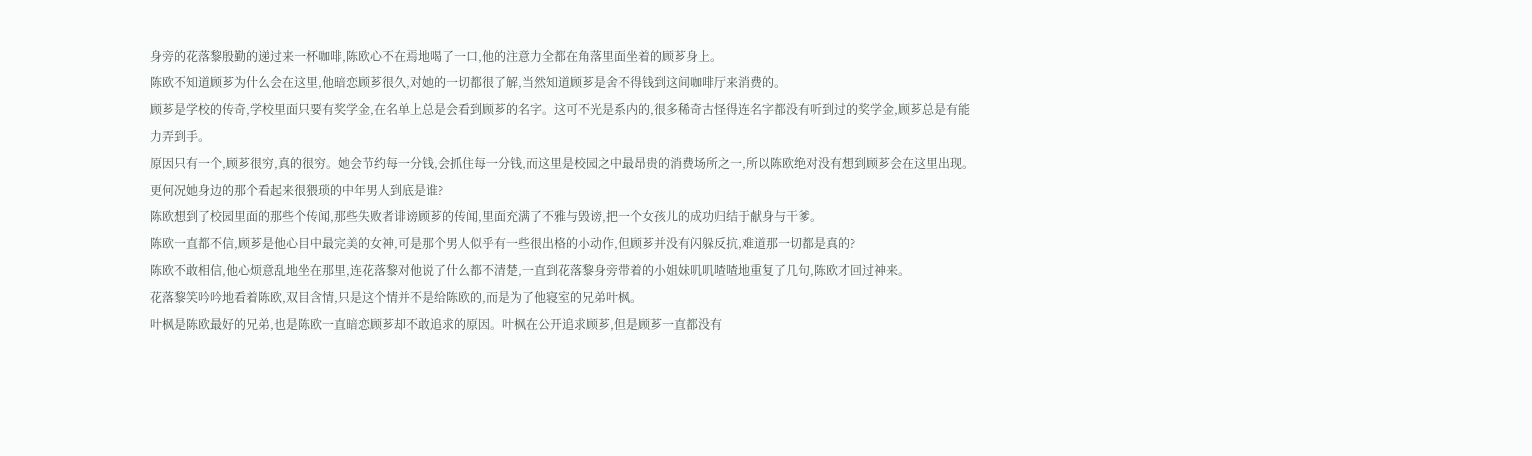身旁的花落黎殷勤的递过来一杯咖啡,陈欧心不在焉地喝了一口,他的注意力全都在角落里面坐着的顾芗身上。
陈欧不知道顾芗为什么会在这里,他暗恋顾芗很久,对她的一切都很了解,当然知道顾芗是舍不得钱到这间咖啡厅来消费的。
顾芗是学校的传奇,学校里面只要有奖学金,在名单上总是会看到顾芗的名字。这可不光是系内的,很多稀奇古怪得连名字都没有听到过的奖学金,顾芗总是有能力弄到手。
原因只有一个,顾芗很穷,真的很穷。她会节约每一分钱,会抓住每一分钱,而这里是校园之中最昂贵的消费场所之一,所以陈欧绝对没有想到顾芗会在这里出现。
更何况她身边的那个看起来很猥琐的中年男人到底是谁?
陈欧想到了校园里面的那些个传闻,那些失败者诽谤顾芗的传闻,里面充满了不雅与毁谤,把一个女孩儿的成功归结于献身与干爹。
陈欧一直都不信,顾芗是他心目中最完美的女神,可是那个男人似乎有一些很出格的小动作,但顾芗并没有闪躲反抗,难道那一切都是真的?
陈欧不敢相信,他心烦意乱地坐在那里,连花落黎对他说了什么都不清楚,一直到花落黎身旁带着的小姐妹叽叽喳喳地重复了几句,陈欧才回过神来。
花落黎笑吟吟地看着陈欧,双目含情,只是这个情并不是给陈欧的,而是为了他寝室的兄弟叶枫。
叶枫是陈欧最好的兄弟,也是陈欧一直暗恋顾芗却不敢追求的原因。叶枫在公开追求顾芗,但是顾芗一直都没有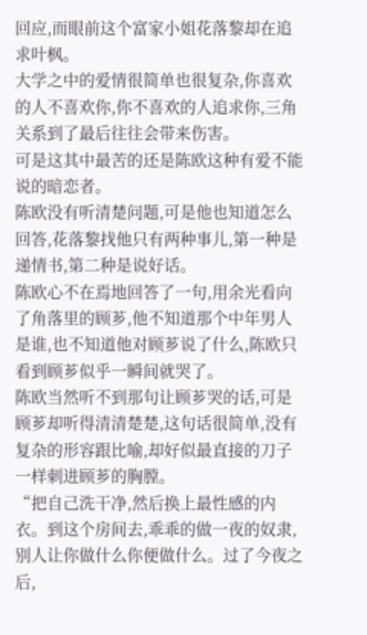回应,而眼前这个富家小姐花落黎却在追求叶枫。
大学之中的爱情很简单也很复杂,你喜欢的人不喜欢你,你不喜欢的人追求你,三角关系到了最后往往会带来伤害。
可是这其中最苦的还是陈欧这种有爱不能说的暗恋者。
陈欧没有听清楚问题,可是他也知道怎么回答,花落黎找他只有两种事儿,第一种是递情书,第二种是说好话。
陈欧心不在焉地回答了一句,用余光看向了角落里的顾芗,他不知道那个中年男人是谁,也不知道他对顾芗说了什么,陈欧只看到顾芗似乎一瞬间就哭了。
陈欧当然听不到那句让顾芗哭的话,可是顾芗却听得清清楚楚,这句话很简单,没有复杂的形容跟比喻,却好似最直接的刀子一样刺进顾芗的胸膛。
“把自己洗干净,然后换上最性感的内衣。到这个房间去,乖乖的做一夜的奴隶,别人让你做什么你便做什么。过了今夜之后,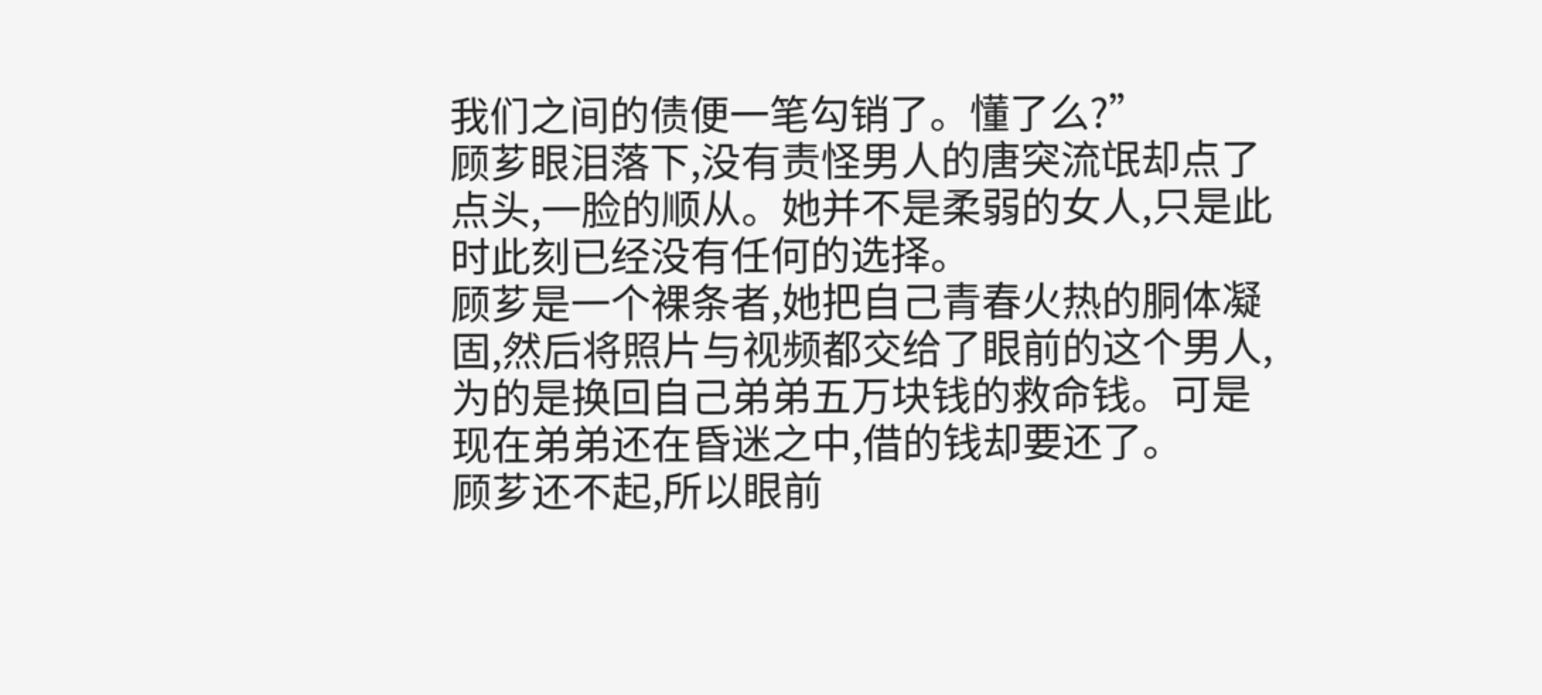我们之间的债便一笔勾销了。懂了么?”
顾芗眼泪落下,没有责怪男人的唐突流氓却点了点头,一脸的顺从。她并不是柔弱的女人,只是此时此刻已经没有任何的选择。
顾芗是一个裸条者,她把自己青春火热的胴体凝固,然后将照片与视频都交给了眼前的这个男人,为的是换回自己弟弟五万块钱的救命钱。可是现在弟弟还在昏迷之中,借的钱却要还了。
顾芗还不起,所以眼前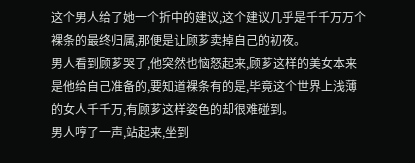这个男人给了她一个折中的建议,这个建议几乎是千千万万个裸条的最终归属,那便是让顾芗卖掉自己的初夜。
男人看到顾芗哭了,他突然也恼怒起来,顾芗这样的美女本来是他给自己准备的,要知道裸条有的是,毕竟这个世界上浅薄的女人千千万,有顾芗这样姿色的却很难碰到。
男人哼了一声,站起来,坐到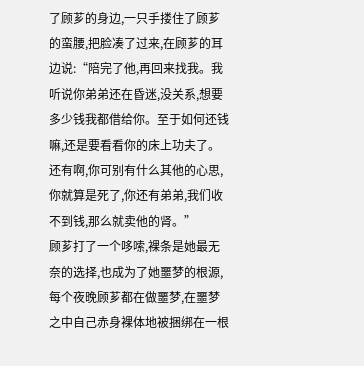了顾芗的身边,一只手搂住了顾芗的蛮腰,把脸凑了过来,在顾芗的耳边说:“陪完了他,再回来找我。我听说你弟弟还在昏迷,没关系,想要多少钱我都借给你。至于如何还钱嘛,还是要看看你的床上功夫了。还有啊,你可别有什么其他的心思,你就算是死了,你还有弟弟,我们收不到钱,那么就卖他的肾。”
顾芗打了一个哆嗦,裸条是她最无奈的选择,也成为了她噩梦的根源,每个夜晚顾芗都在做噩梦,在噩梦之中自己赤身裸体地被捆绑在一根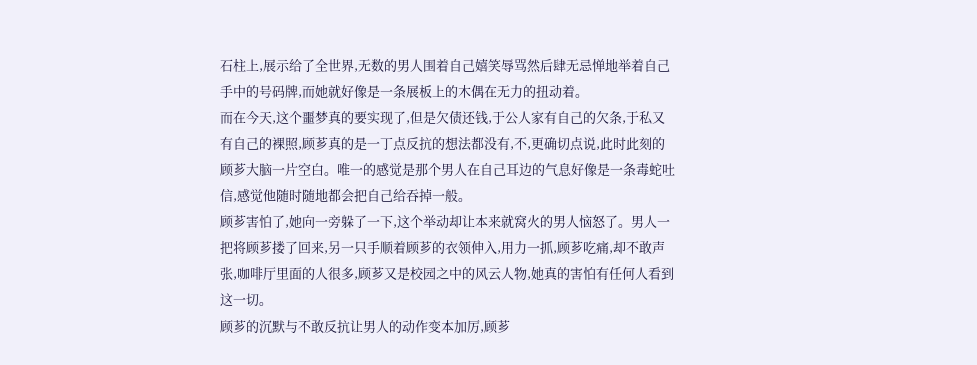石柱上,展示给了全世界,无数的男人围着自己嬉笑辱骂然后肆无忌惮地举着自己手中的号码牌,而她就好像是一条展板上的木偶在无力的扭动着。
而在今天,这个噩梦真的要实现了,但是欠债还钱,于公人家有自己的欠条,于私又有自己的裸照,顾芗真的是一丁点反抗的想法都没有,不,更确切点说,此时此刻的顾芗大脑一片空白。唯一的感觉是那个男人在自己耳边的气息好像是一条毒蛇吐信,感觉他随时随地都会把自己给吞掉一般。
顾芗害怕了,她向一旁躲了一下,这个举动却让本来就窝火的男人恼怒了。男人一把将顾芗搂了回来,另一只手顺着顾芗的衣领伸入,用力一抓,顾芗吃痛,却不敢声张,咖啡厅里面的人很多,顾芗又是校园之中的风云人物,她真的害怕有任何人看到这一切。
顾芗的沉默与不敢反抗让男人的动作变本加厉,顾芗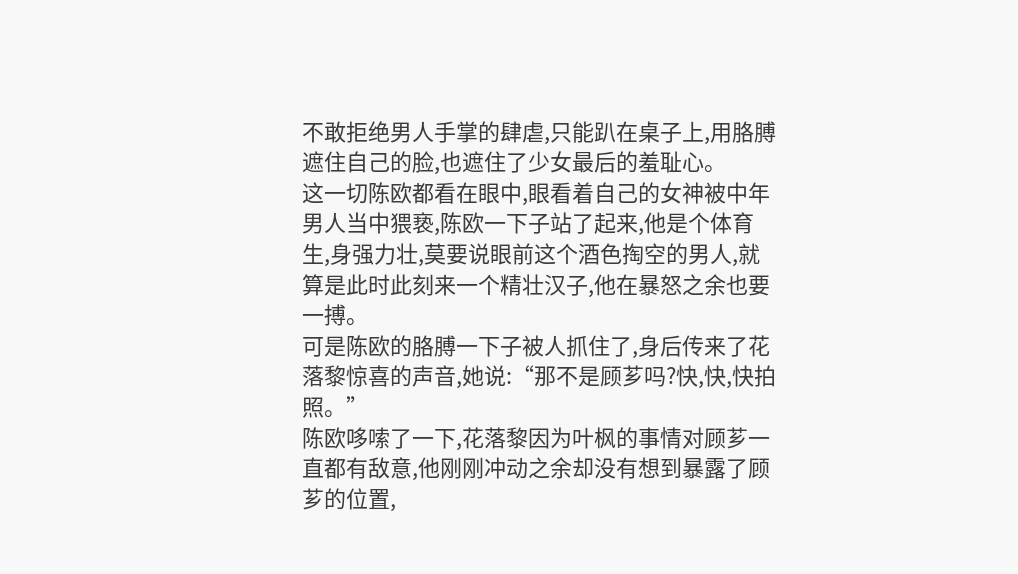不敢拒绝男人手掌的肆虐,只能趴在桌子上,用胳膊遮住自己的脸,也遮住了少女最后的羞耻心。
这一切陈欧都看在眼中,眼看着自己的女神被中年男人当中猥亵,陈欧一下子站了起来,他是个体育生,身强力壮,莫要说眼前这个酒色掏空的男人,就算是此时此刻来一个精壮汉子,他在暴怒之余也要一搏。
可是陈欧的胳膊一下子被人抓住了,身后传来了花落黎惊喜的声音,她说:“那不是顾芗吗?快,快,快拍照。”
陈欧哆嗦了一下,花落黎因为叶枫的事情对顾芗一直都有敌意,他刚刚冲动之余却没有想到暴露了顾芗的位置,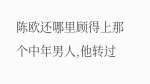陈欧还哪里顾得上那个中年男人,他转过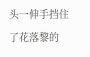头一伸手挡住了花落黎的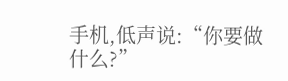手机,低声说:“你要做什么?”